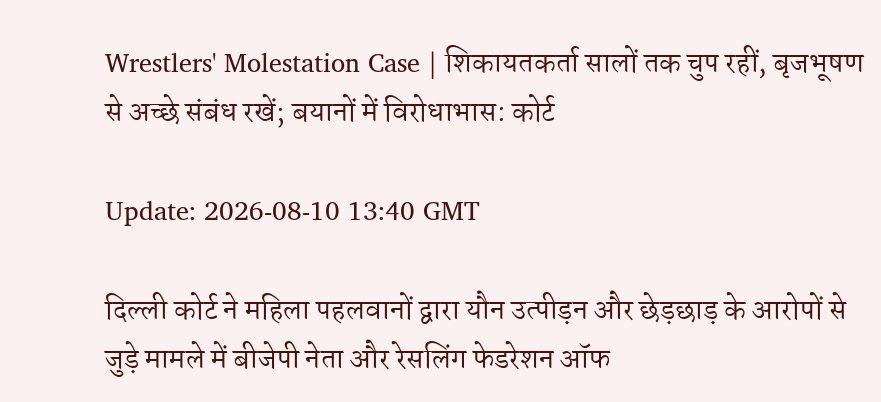Wrestlers' Molestation Case | शिकायतकर्ता सालों तक चुप रहीं, बृजभूषण से अच्छे संबंध रखें; बयानों में विरोधाभास: कोर्ट

Update: 2026-08-10 13:40 GMT

दिल्ली कोर्ट ने महिला पहलवानों द्वारा यौन उत्पीड़न और छेड़छाड़ के आरोपों से जुड़े मामले में बीजेपी नेता और रेसलिंग फेडरेशन ऑफ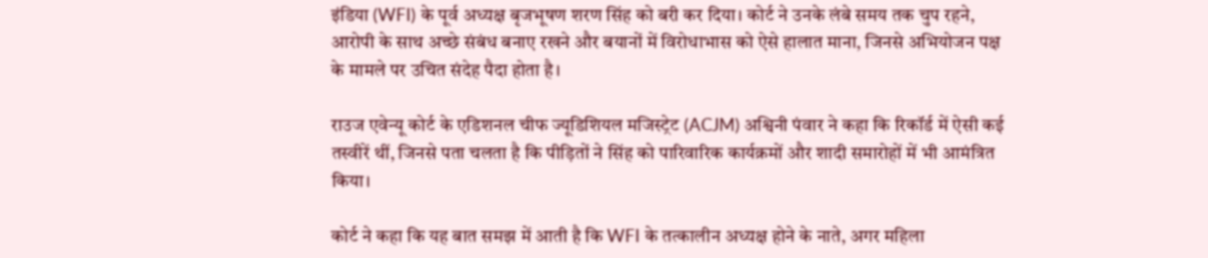इंडिया (WFI) के पूर्व अध्यक्ष बृजभूषण शरण सिंह को बरी कर दिया। कोर्ट ने उनके लंबे समय तक चुप रहने, आरोपी के साथ अच्छे संबंध बनाए रखने और बयानों में विरोधाभास को ऐसे हालात माना, जिनसे अभियोजन पक्ष के मामले पर उचित संदेह पैदा होता है।

राउज एवेन्यू कोर्ट के एडिशनल चीफ ज्यूडिशियल मजिस्ट्रेट (ACJM) अश्विनी पंवार ने कहा कि रिकॉर्ड में ऐसी कई तस्वीरें थीं, जिनसे पता चलता है कि पीड़ितों ने सिंह को पारिवारिक कार्यक्रमों और शादी समारोहों में भी आमंत्रित किया।

कोर्ट ने कहा कि यह बात समझ में आती है कि WFI के तत्कालीन अध्यक्ष होने के नाते, अगर महिला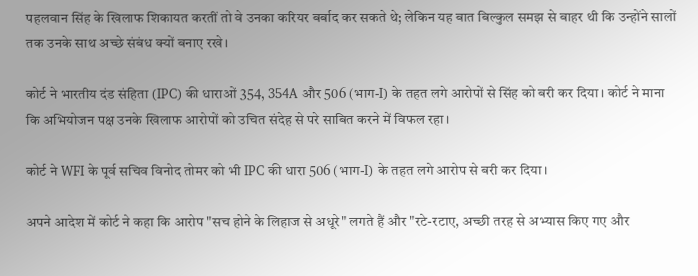पहलवान सिंह के खिलाफ शिकायत करतीं तो वे उनका करियर बर्बाद कर सकते थे; लेकिन यह बात बिल्कुल समझ से बाहर थी कि उन्होंने सालों तक उनके साथ अच्छे संबंध क्यों बनाए रखे।

कोर्ट ने भारतीय दंड संहिता (IPC) की धाराओं 354, 354A और 506 (भाग-I) के तहत लगे आरोपों से सिंह को बरी कर दिया। कोर्ट ने माना कि अभियोजन पक्ष उनके खिलाफ आरोपों को उचित संदेह से परे साबित करने में विफल रहा।

कोर्ट ने WFI के पूर्व सचिव विनोद तोमर को भी IPC की धारा 506 (भाग-I) के तहत लगे आरोप से बरी कर दिया।

अपने आदेश में कोर्ट ने कहा कि आरोप "सच होने के लिहाज से अधूरे" लगते हैं और "रटे-रटाए, अच्छी तरह से अभ्यास किए गए और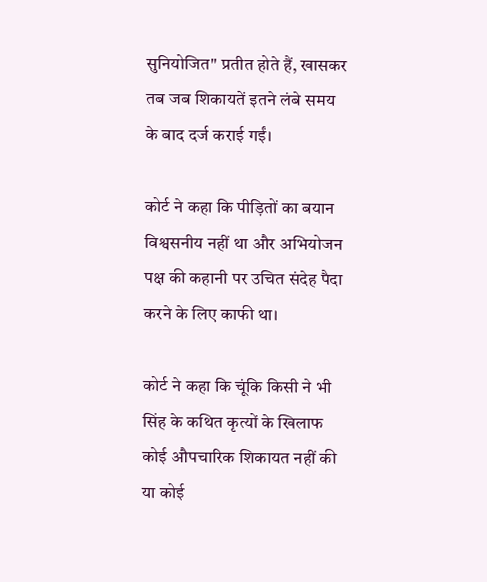सुनियोजित" प्रतीत होते हैं, खासकर तब जब शिकायतें इतने लंबे समय के बाद दर्ज कराई गईं।

कोर्ट ने कहा कि पीड़ितों का बयान विश्वसनीय नहीं था और अभियोजन पक्ष की कहानी पर उचित संदेह पैदा करने के लिए काफी था।

कोर्ट ने कहा कि चूंकि किसी ने भी सिंह के कथित कृत्यों के खिलाफ कोई औपचारिक शिकायत नहीं की या कोई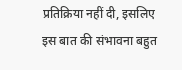प्रतिक्रिया नहीं दी, इसलिए इस बात की संभावना बहुत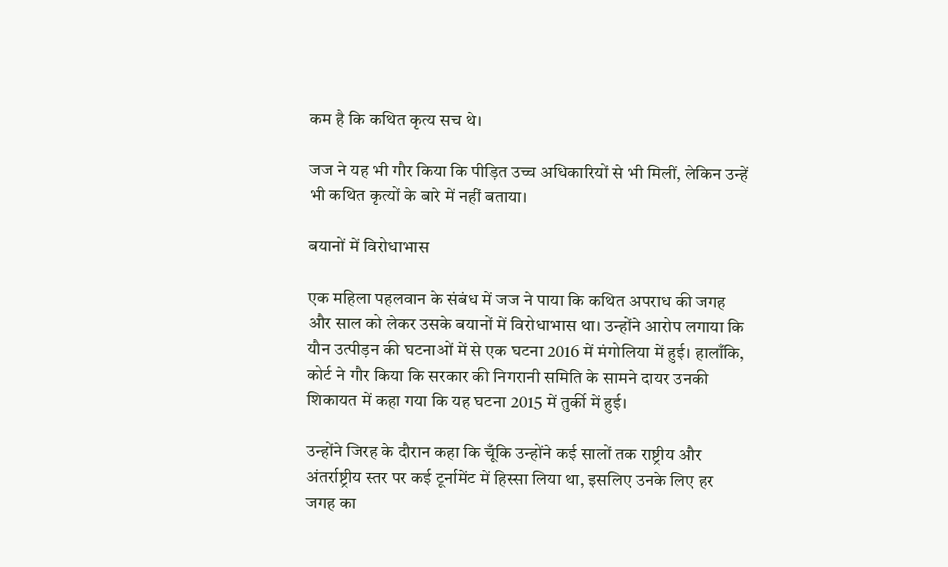कम है कि कथित कृत्य सच थे।

जज ने यह भी गौर किया कि पीड़ित उच्च अधिकारियों से भी मिलीं, लेकिन उन्हें भी कथित कृत्यों के बारे में नहीं बताया।

बयानों में विरोधाभास

एक महिला पहलवान के संबंध में जज ने पाया कि कथित अपराध की जगह और साल को लेकर उसके बयानों में विरोधाभास था। उन्होंने आरोप लगाया कि यौन उत्पीड़न की घटनाओं में से एक घटना 2016 में मंगोलिया में हुई। हालाँकि, कोर्ट ने गौर किया कि सरकार की निगरानी समिति के सामने दायर उनकी शिकायत में कहा गया कि यह घटना 2015 में तुर्की में हुई।

उन्होंने जिरह के दौरान कहा कि चूँकि उन्होंने कई सालों तक राष्ट्रीय और अंतर्राष्ट्रीय स्तर पर कई टूर्नामेंट में हिस्सा लिया था, इसलिए उनके लिए हर जगह का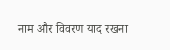नाम और विवरण याद रखना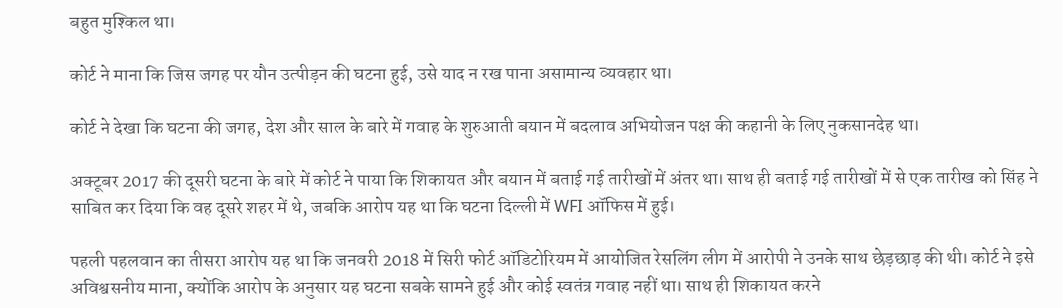बहुत मुश्किल था।

कोर्ट ने माना कि जिस जगह पर यौन उत्पीड़न की घटना हुई, उसे याद न रख पाना असामान्य व्यवहार था।

कोर्ट ने देखा कि घटना की जगह, देश और साल के बारे में गवाह के शुरुआती बयान में बदलाव अभियोजन पक्ष की कहानी के लिए नुकसानदेह था।

अक्टूबर 2017 की दूसरी घटना के बारे में कोर्ट ने पाया कि शिकायत और बयान में बताई गई तारीखों में अंतर था। साथ ही बताई गई तारीखों में से एक तारीख को सिंह ने साबित कर दिया कि वह दूसरे शहर में थे, जबकि आरोप यह था कि घटना दिल्ली में WFI ऑफिस में हुई।

पहली पहलवान का तीसरा आरोप यह था कि जनवरी 2018 में सिरी फोर्ट ऑडिटोरियम में आयोजित रेसलिंग लीग में आरोपी ने उनके साथ छेड़छाड़ की थी। कोर्ट ने इसे अविश्वसनीय माना, क्योंकि आरोप के अनुसार यह घटना सबके सामने हुई और कोई स्वतंत्र गवाह नहीं था। साथ ही शिकायत करने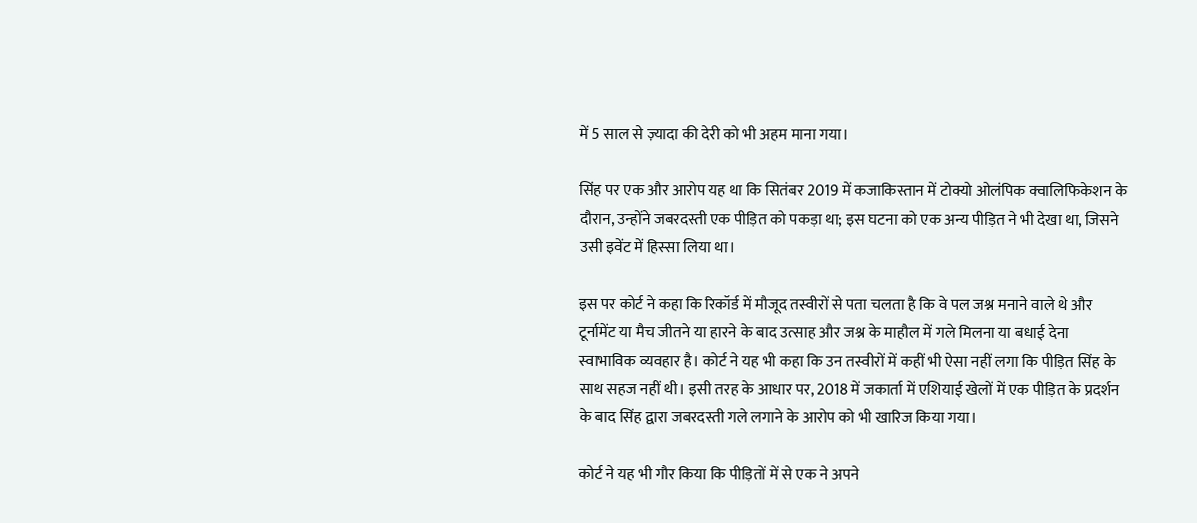में 5 साल से ज़्यादा की देरी को भी अहम माना गया।

सिंह पर एक और आरोप यह था कि सितंबर 2019 में कजाकिस्तान में टोक्यो ओलंपिक क्वालिफिकेशन के दौरान, उन्होंने जबरदस्ती एक पीड़ित को पकड़ा था; इस घटना को एक अन्य पीड़ित ने भी देखा था, जिसने उसी इवेंट में हिस्सा लिया था।

इस पर कोर्ट ने कहा कि रिकॉर्ड में मौजूद तस्वीरों से पता चलता है कि वे पल जश्न मनाने वाले थे और टूर्नामेंट या मैच जीतने या हारने के बाद उत्साह और जश्न के माहौल में गले मिलना या बधाई देना स्वाभाविक व्यवहार है। कोर्ट ने यह भी कहा कि उन तस्वीरों में कहीं भी ऐसा नहीं लगा कि पीड़ित सिंह के साथ सहज नहीं थी। इसी तरह के आधार पर, 2018 में जकार्ता में एशियाई खेलों में एक पीड़ित के प्रदर्शन के बाद सिंह द्वारा जबरदस्ती गले लगाने के आरोप को भी खारिज किया गया।

कोर्ट ने यह भी गौर किया कि पीड़ितों में से एक ने अपने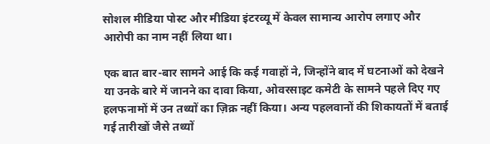सोशल मीडिया पोस्ट और मीडिया इंटरव्यू में केवल सामान्य आरोप लगाए और आरोपी का नाम नहीं लिया था।

एक बात बार-बार सामने आई कि कई गवाहों ने, जिन्होंने बाद में घटनाओं को देखने या उनके बारे में जानने का दावा किया, ओवरसाइट कमेटी के सामने पहले दिए गए हलफनामों में उन तथ्यों का ज़िक्र नहीं किया। अन्य पहलवानों की शिकायतों में बताई गई तारीखों जैसे तथ्यों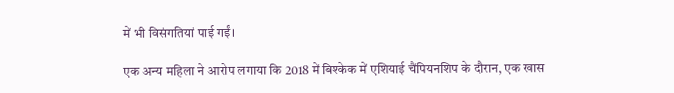में भी विसंगतियां पाई गईं।

एक अन्य महिला ने आरोप लगाया कि 2018 में बिश्केक में एशियाई चैंपियनशिप के दौरान, एक खास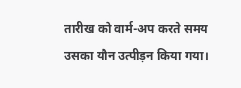तारीख को वार्म-अप करते समय उसका यौन उत्पीड़न किया गया।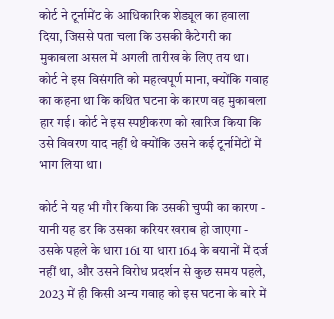कोर्ट ने टूर्नामेंट के आधिकारिक शेड्यूल का हवाला दिया, जिससे पता चला कि उसकी कैटेगरी का मुकाबला असल में अगली तारीख के लिए तय था। कोर्ट ने इस विसंगति को महत्वपूर्ण माना, क्योंकि गवाह का कहना था कि कथित घटना के कारण वह मुकाबला हार गई। कोर्ट ने इस स्पष्टीकरण को खारिज किया कि उसे विवरण याद नहीं थे क्योंकि उसने कई टूर्नामेंटों में भाग लिया था।

कोर्ट ने यह भी गौर किया कि उसकी चुप्पी का कारण - यानी यह डर कि उसका करियर खराब हो जाएगा - उसके पहले के धारा 161 या धारा 164 के बयानों में दर्ज नहीं था, और उसने विरोध प्रदर्शन से कुछ समय पहले, 2023 में ही किसी अन्य गवाह को इस घटना के बारे में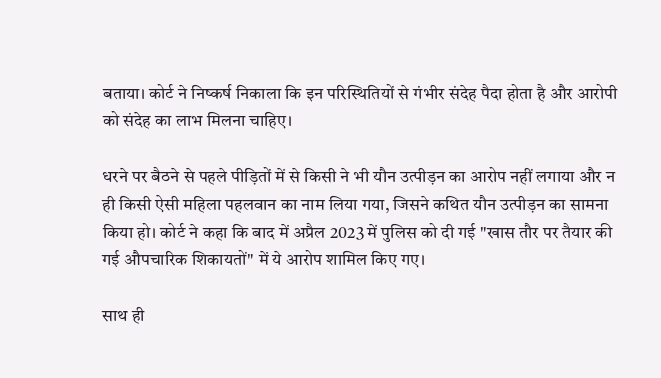बताया। कोर्ट ने निष्कर्ष निकाला कि इन परिस्थितियों से गंभीर संदेह पैदा होता है और आरोपी को संदेह का लाभ मिलना चाहिए।

धरने पर बैठने से पहले पीड़ितों में से किसी ने भी यौन उत्पीड़न का आरोप नहीं लगाया और न ही किसी ऐसी महिला पहलवान का नाम लिया गया, जिसने कथित यौन उत्पीड़न का सामना किया हो। कोर्ट ने कहा कि बाद में अप्रैल 2023 में पुलिस को दी गई "खास तौर पर तैयार की गई औपचारिक शिकायतों" में ये आरोप शामिल किए गए।

साथ ही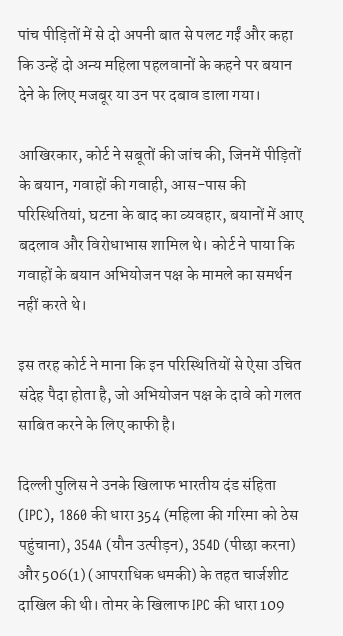पांच पीड़ितों में से दो अपनी बात से पलट गईं और कहा कि उन्हें दो अन्य महिला पहलवानों के कहने पर बयान देने के लिए मजबूर या उन पर दबाव डाला गया।

आखिरकार, कोर्ट ने सबूतों की जांच की, जिनमें पीड़ितों के बयान, गवाहों की गवाही, आस-पास की परिस्थितियां, घटना के बाद का व्यवहार, बयानों में आए बदलाव और विरोधाभास शामिल थे। कोर्ट ने पाया कि गवाहों के बयान अभियोजन पक्ष के मामले का समर्थन नहीं करते थे।

इस तरह कोर्ट ने माना कि इन परिस्थितियों से ऐसा उचित संदेह पैदा होता है, जो अभियोजन पक्ष के दावे को गलत साबित करने के लिए काफी है।

दिल्ली पुलिस ने उनके खिलाफ भारतीय दंड संहिता (IPC), 1860 की धारा 354 (महिला की गरिमा को ठेस पहुंचाना), 354A (यौन उत्पीड़न), 354D (पीछा करना) और 506(1) (आपराधिक धमकी) के तहत चार्जशीट दाखिल की थी। तोमर के खिलाफ IPC की धारा 109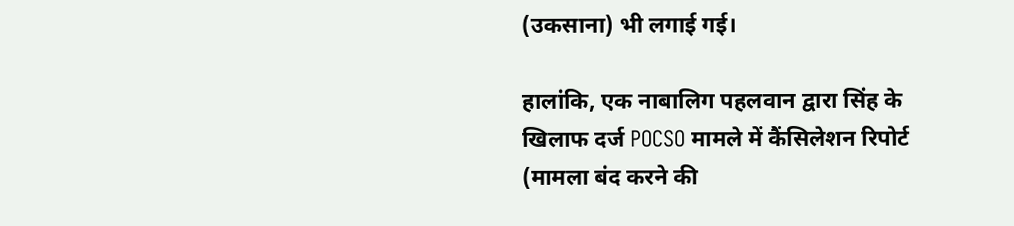(उकसाना) भी लगाई गई।

हालांकि, एक नाबालिग पहलवान द्वारा सिंह के खिलाफ दर्ज POCSO मामले में कैंसिलेशन रिपोर्ट (मामला बंद करने की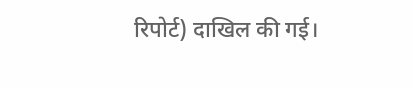रिपोर्ट) दाखिल की गई।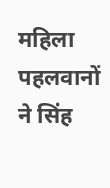महिला पहलवानों ने सिंह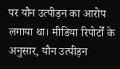पर यौन उत्पीड़न का आरोप लगाया था। मीडिया रिपोर्टों के अनुसार, यौन उत्पीड़न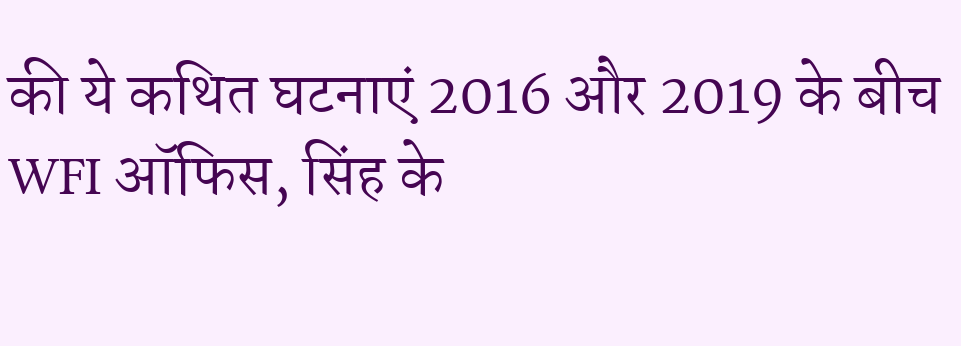की ये कथित घटनाएं 2016 और 2019 के बीच WFI ऑफिस, सिंह के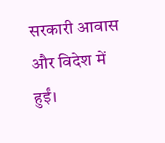सरकारी आवास और विदेश में हुईं।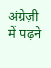अंग्रेज़ी में पढ़ने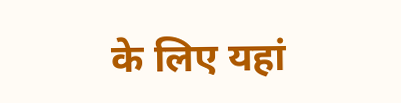के लिए यहां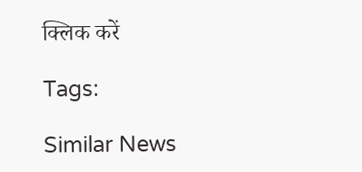क्लिक करें

Tags:

Similar News